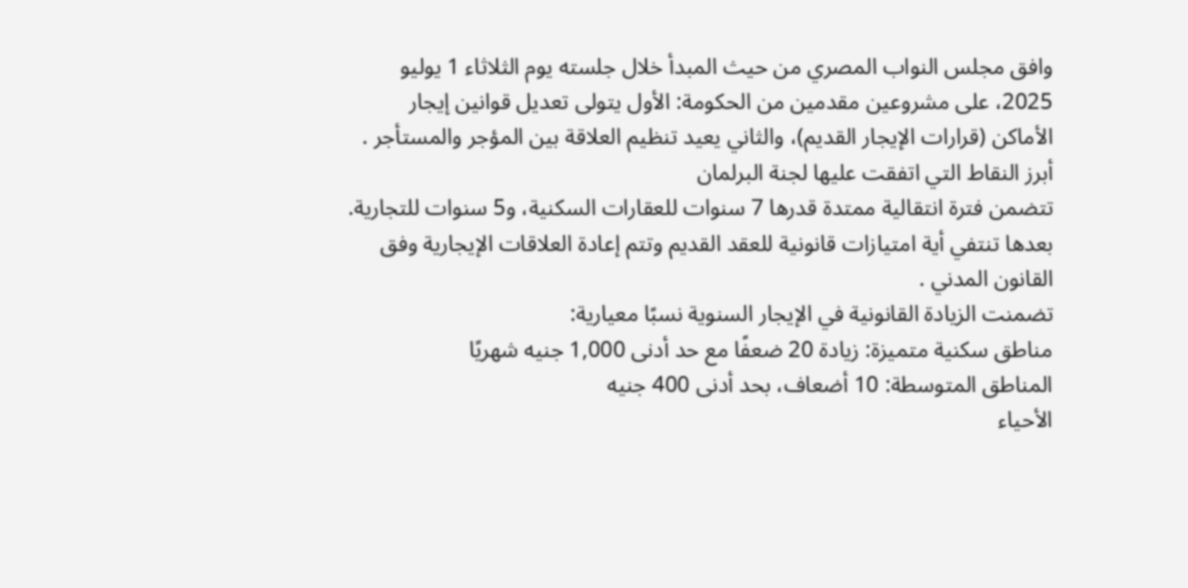وافق مجلس النواب المصري من حيث المبدأ خلال جلسته يوم الثلاثاء 1 يوليو 2025، على مشروعين مقدمين من الحكومة: الأول يتولى تعديل قوانين إيجار الأماكن (قرارات الإيجار القديم)، والثاني يعيد تنظيم العلاقة بين المؤجر والمستأجر .
أبرز النقاط التي اتفقت عليها لجنة البرلمان
تتضمن فترة انتقالية ممتدة قدرها 7 سنوات للعقارات السكنية، و5 سنوات للتجارية. بعدها تنتفي أية امتيازات قانونية للعقد القديم وتتم إعادة العلاقات الإيجارية وفق القانون المدني .
تضمنت الزيادة القانونية في الإيجار السنوية نسبًا معيارية:
مناطق سكنية متميزة: زيادة 20 ضعفًا مع حد أدنى 1,000 جنيه شهريًا
المناطق المتوسطة: 10 أضعاف، بحد أدنى 400 جنيه
الأحياء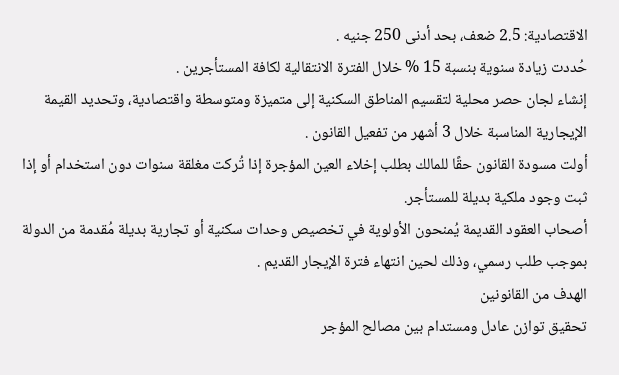الاقتصادية: 2.5 ضعف، بحد أدنى 250 جنيه .
حُددت زيادة سنوية بنسبة 15 % خلال الفترة الانتقالية لكافة المستأجرين .
إنشاء لجان حصر محلية لتقسيم المناطق السكنية إلى متميزة ومتوسطة واقتصادية، وتحديد القيمة الإيجارية المناسبة خلال 3 أشهر من تفعيل القانون .
أولت مسودة القانون حقًا للمالك بطلب إخلاء العين المؤجرة إذا تُركت مغلقة سنوات دون استخدام أو إذا ثبت وجود ملكية بديلة للمستأجر.
أصحاب العقود القديمة يُمنحون الأولوية في تخصيص وحدات سكنية أو تجارية بديلة مُقدمة من الدولة بموجب طلب رسمي، وذلك لحين انتهاء فترة الإيجار القديم .
الهدف من القانونين
تحقيق توازن عادل ومستدام بين مصالح المؤجر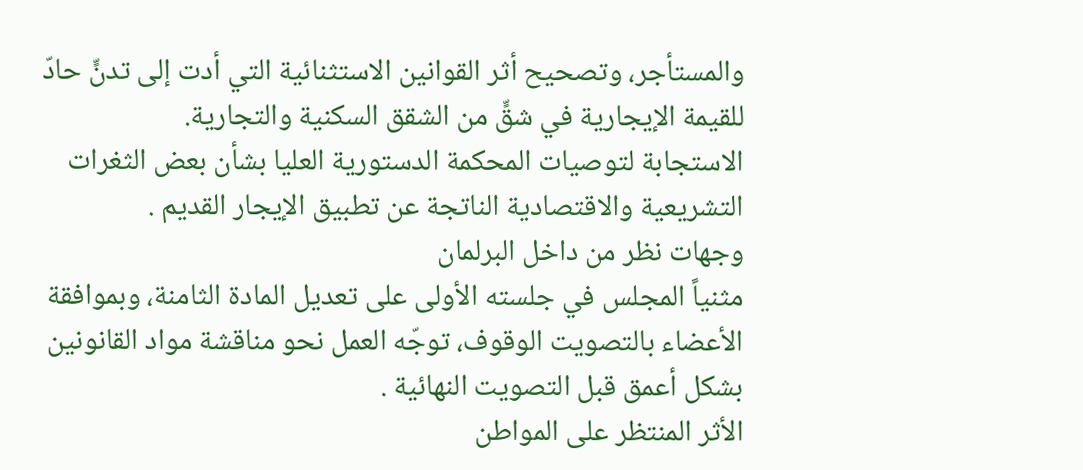والمستأجر، وتصحيح أثر القوانين الاستثنائية التي أدت إلى تدنٍّ حادّ للقيمة الإيجارية في شقٍّ من الشقق السكنية والتجارية.
الاستجابة لتوصيات المحكمة الدستورية العليا بشأن بعض الثغرات التشريعية والاقتصادية الناتجة عن تطبيق الإيجار القديم .
وجهات نظر من داخل البرلمان
مثنياً المجلس في جلسته الأولى على تعديل المادة الثامنة، وبموافقة الأعضاء بالتصويت الوقوف، توجّه العمل نحو مناقشة مواد القانونين بشكل أعمق قبل التصويت النهائية .
الأثر المنتظر على المواطن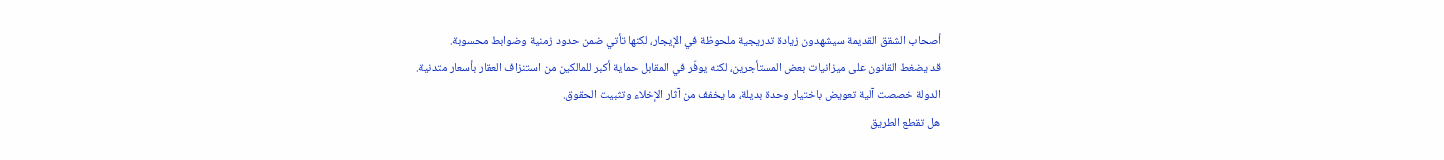أصحاب الشقق القديمة سيشهدون زيادة تدريجية ملحوظة في الإيجار، لكنها تأتي ضمن حدود زمنية وضوابط محسوبة.
قد يضغط القانون على ميزانيات بعض المستأجرين، لكنه يوفّر في المقابل حماية أكبر للمالكين من استنزاف العقار بأسعار متدنية.
الدولة خصصت آلية تعويض باختيار وحدة بديلة، ما يخفف من آثار الإخلاء وتثبيت الحقوق.
هل تقطع الطريق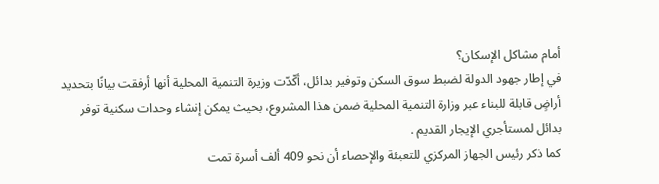أمام مشاكل الإسكان؟
في إطار جهود الدولة لضبط سوق السكن وتوفير بدائل، أكّدّت وزيرة التنمية المحلية أنها أرفقت بيانًا بتحديد أراضٍ قابلة للبناء عبر وزارة التنمية المحلية ضمن هذا المشروع، بحيث يمكن إنشاء وحدات سكنية توفر بدائل لمستأجري الإيجار القديم .
كما ذكر رئيس الجهاز المركزي للتعبئة والإحصاء أن نحو 409 ألف أسرة تمت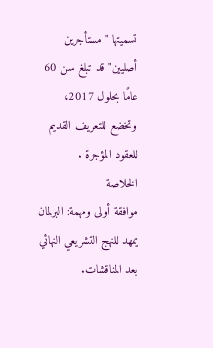تسميتها "مستأجرين أصليين" قد تبلغ سن 60 عامًا بحلول 2017، وتخضع للتعريف القديم للعقود المؤجرة .
الخلاصة
موافقة أولى ومهمة: البرلمان يمهد للنهج التشريعي النهائي بعد المناقشات.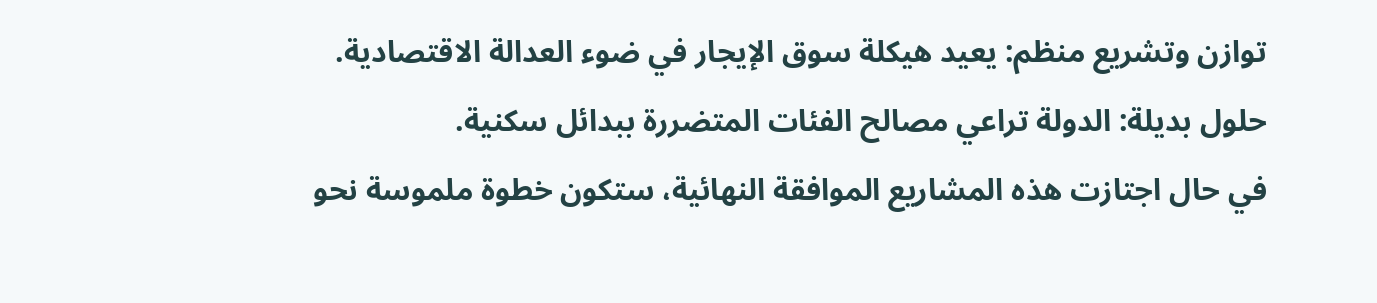توازن وتشريع منظم: يعيد هيكلة سوق الإيجار في ضوء العدالة الاقتصادية.
حلول بديلة: الدولة تراعي مصالح الفئات المتضررة ببدائل سكنية.
في حال اجتازت هذه المشاريع الموافقة النهائية، ستكون خطوة ملموسة نحو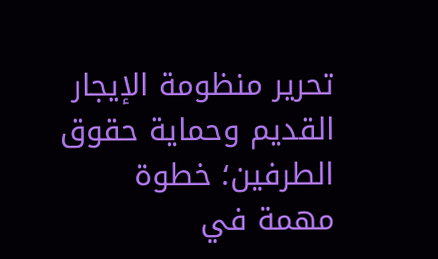تحرير منظومة الإيجار القديم وحماية حقوق الطرفين؛ خطوة مهمة في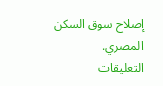إصلاح سوق السكن المصري.
التعليقات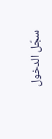سجّل الدخول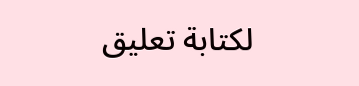لكتابة تعليق